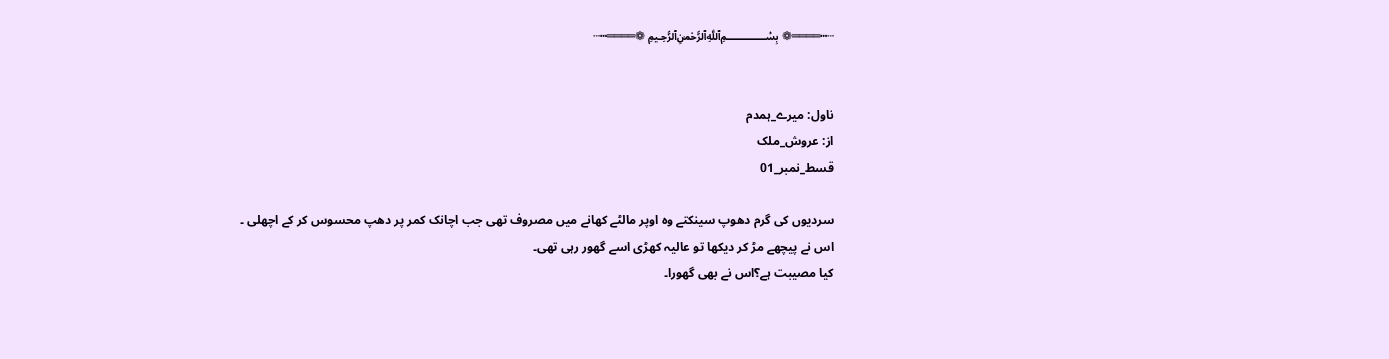┄┅════❁ ﷽ ❁════┅┄


ناول: میرے_ہمدم
از: عروش_ملک
قسط_نمبر_01

سردیوں کی گرم دھوپ سینکتے وہ اوپر مالٹے کھانے میں مصروف تھی جب اچانک کمر پر دھپ محسوس کر کے اچھلی ۔
اس نے پیچھے مڑ کر دیکھا تو عالیہ کھڑی اسے گھور رہی تھی۔
کیا مصيبت ہے؟اس نے بھی گھورا۔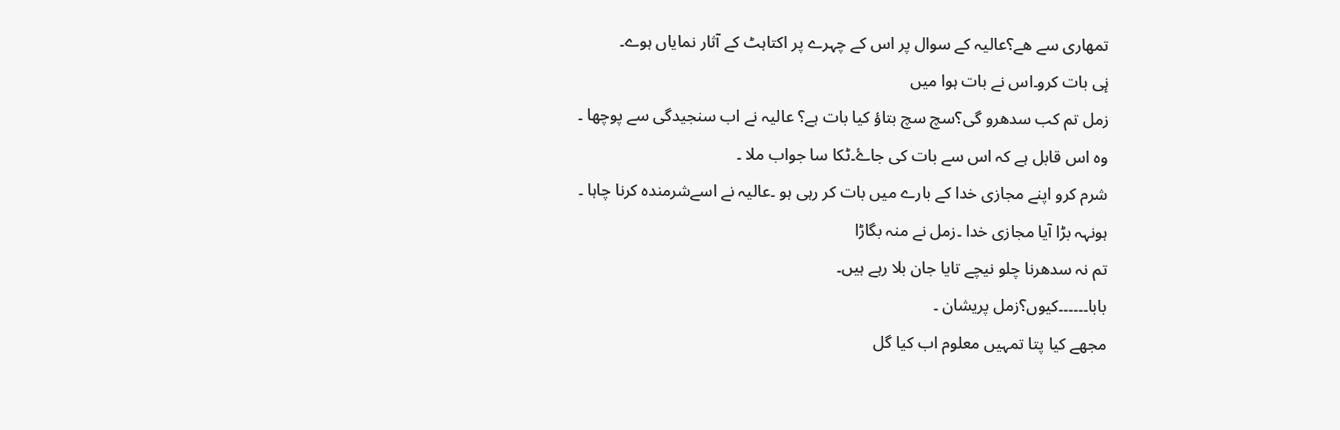تمھاری سے ھے؟عالیہ کے سوال پر اس کے چہرے پر اکتاہٹ کے آثار نمایاں ہوے۔
نٕی بات کرو۔اس نے بات ہوا میں
زمل تم کب سدھرو گی؟سچ سچ بتاؤ کیا بات ہے؟ عالیہ نے اب سنجیدگی سے پوچها ۔
وہ اس قابل ہے کہ اس سے بات کی جاۓ۔ٹکا سا جواب ملا ۔
شرم کرو اپنے مجازی خدا کے بارے میں بات کر رہی ہو ۔عاليہ نے اسےشرمندہ کرنا چاہا ۔
ہونہہ بڑا آیا مجازی خدا ۔زمل نے منہ بگاڑا
تم نہ سدھرنا چلو نیچے تایا جان بلا رہے ہیں۔
بابا۔۔۔۔۔۔کیوں؟زمل پریشان ۔
مجھے کیا پتا تمہیں معلوم اب کیا گل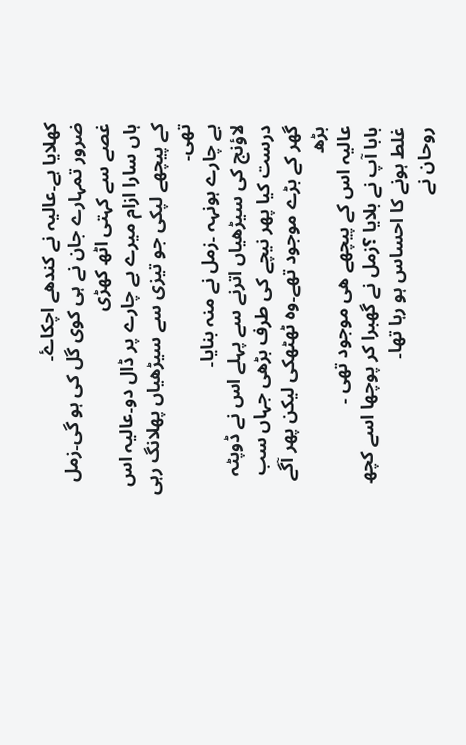کھلایا ہے۔عاليہ نے کندھے اچکاۓ۔
ضرور تمہارے جان نے ہی کوی گل کی ہو گی۔زمل غصے سے کہتی اٹھ کھڑی
ہاں سارا ازام میرے بے چارے پر ڈال دو۔عاليہ اس کے پیچھے لپکی جو تیزی سے سیڑھیاں پھلانگ رہی تھی۔
بے چارے ہونہہ ۔زمل نے منہ بنایا۔
لاؤنج کی سیڑھیاں اترنے سے پہلے اس نے ڈوپٹہ درست کیا پھر نیچے کی طرف بڑھی جہاں سب گھر کے بڑے موجود تھے۔وہ ٹھٹھکی لیکن پھر آگے بڑھ
عاليہ اس کے پیچھے ھی موجود تھی ۔
بابا آپ نے بلایا ؟زمل نے گھبرا کر پوچھا اسے کچھ غلط ہونے کا احساس ہو رہا تھا۔
روحان نے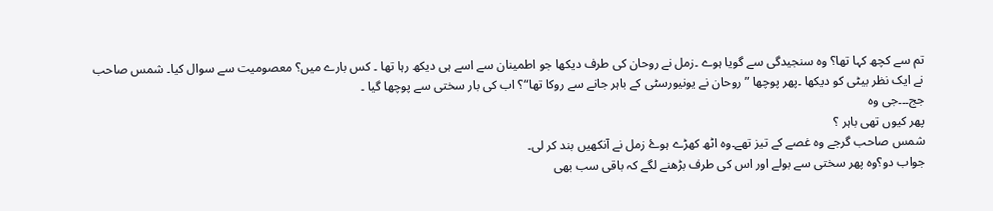تم سے کچھ کہا تھا؟ وہ سنجیدگی سے گویا ہوے ۔زمل نے روحان کی طرف دیکھا جو اطمينان سے اسے ہی دیکھ رہا تھا ۔ کس بارے میں؟ معصومیت سے سوال کیا۔ شمس صاحب نے ایک نظر بیٹی کو دیکھا ۔پھر پوچھا ”روحان نے یونيورسٹی کے باہر جانے سے روکا تھا“؟ اب کی بار سختی سے پوچھا گیا ۔
جج۔۔۔جی وہ
پھر کیوں تھی باہر ؟
شمس صاحب گرجے وہ غصے کے تیز تھے۔وہ اٹھ کھڑے ہوۓ زمل نے آنکھیں بند کر لی۔
جواب دو؟وہ پھر سختی سے بولے اور اس کی طرف بڑھنے لگے کہ باقی سب بھی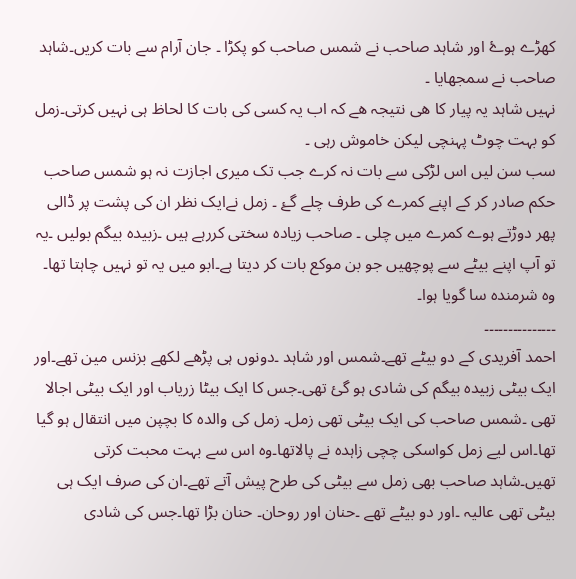کھڑے ہوۓ اور شاہد صاحب نے شمس صاحب کو پکڑا ۔ جان آرام سے بات کریں۔شاہد صاحب نے سمجھایا ۔
نہیں شاہد یہ پیار کا ھی نتیجہ ھے کہ اب یہ کسی کی بات کا لحاظ ہی نہیں کرتی۔زمل کو بہت چوٹ پہنچی لیکن خاموش رہی ۔
سب سن لیں اس لڑکی سے بات نہ کرے جب تک میری اجازت نہ ہو شمس صاحب حکم صادر کر کے اپنے کمرے کی طرف چلے گۓ ۔ زمل نےایک نظر ان کی پشت پر ڈالی پھر دوڑتے ہوے کمرے میں چلی ۔ صاحب زیادہ سختی کررہے ہیں ۔زبیدہ بیگم بولیں ۔یہ تو آپ اپنے بیٹے سے پوچھیں جو بن موکع بات کر دیتا ہے۔ابو میں یہ تو نہیں چاہتا تھا۔ وہ شرمندہ سا گویا ہوا۔
۔۔۔۔۔۔۔۔۔۔۔۔۔۔۔
احمد آفریدی کے دو بیٹے تھے۔شمس اور شاہد ۔دونوں ہی پڑھے لکھے بزنس مین تھے۔اور ایک بیٹی زبیدہ بیگم کی شادی ہو گئ تھی۔جس کا ایک بیٹا زریاب اور ایک بیٹی اجالا تھی ۔شمس صاحب کی ایک بیٹی تھی زمل۔ زمل کی والدہ کا بچپن میں انتقال ہو گیا تھا۔اس لیے زمل کواسکی چچی زاہدہ نے پالاتھا۔وہ اس سے بہت محبت کرتی تھیں۔شاہد صاحب بھی زمل سے بیٹی کی طرح پیش آتے تھے۔ان کی صرف ایک ہی بیٹی تھی عالیہ ۔اور دو بیٹے تھے ۔حنان اور روحان۔ حنان بڑا تھا۔جس کی شادی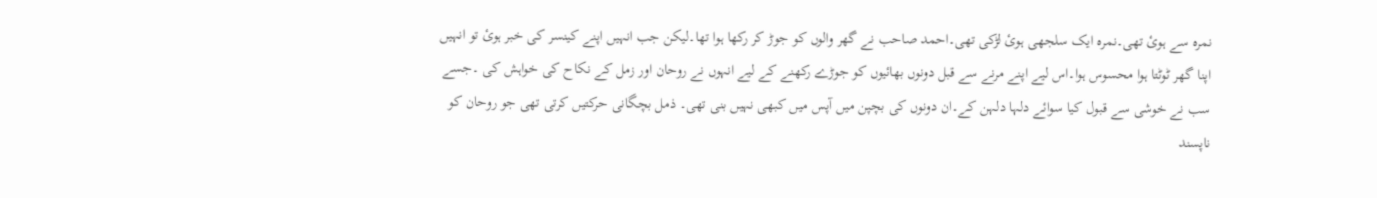نمرہ سے ہوئ تھی۔نمرہ ایک سلجھی ہوئ لڑکی تھی۔احمد صاحب نے گھر والوں کو جوڑ کر رکھا ہوا تھا۔لیکن جب انہیں اپنے کینسر کی خبر ہوئ تو انہیں اپنا گھر ٹوٹتا ہوا محسوس ہوا۔اس لیے اپنے مرنے سے قبل دونوں بھائیوں کو جوڑے رکھنے کے لیے انہوں نے روحان اور زمل کے نکاح کی خواہش کی ۔جسے سب نے خوشی سے قبول کیا سوائے دلہا دلہن کے۔ان دونوں کی بچپن میں آپس میں کبھی نہیں بنی تھی۔ ذمل بچگانی حرکتیں کرتی تھی جو روحان کو ناپسند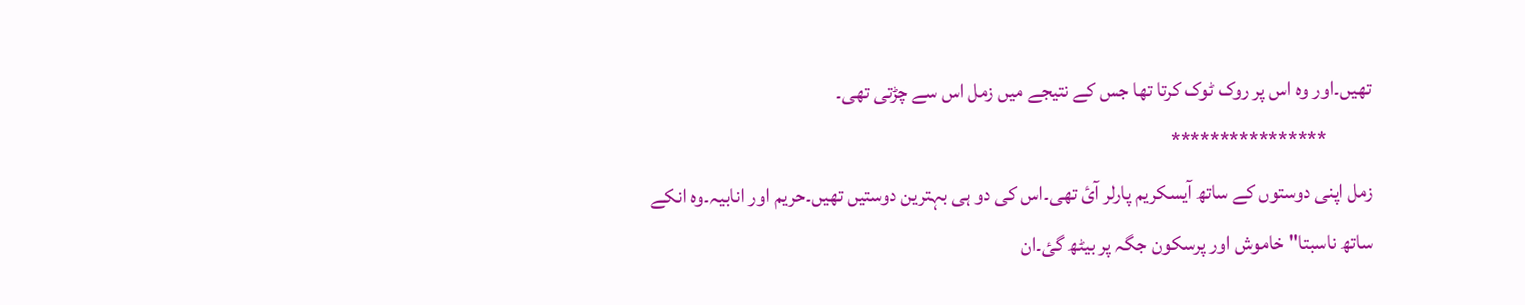تھیں۔اور وہ اس پر روک ٹوک کرتا تھا جس کے نتیجے میں زمل اس سے چڑتی تھی۔
           ****************
زمل اپنی دوستوں کے ساتھ آیسکریم پارلر آئ تھی۔اس کی دو ہی بہترین دوستیں تھیں۔حریم اور انابیہ۔وہ انکے ساتھ ناسبتا" خاموش اور پرسکون جگہ پر بیٹھ گئ۔ان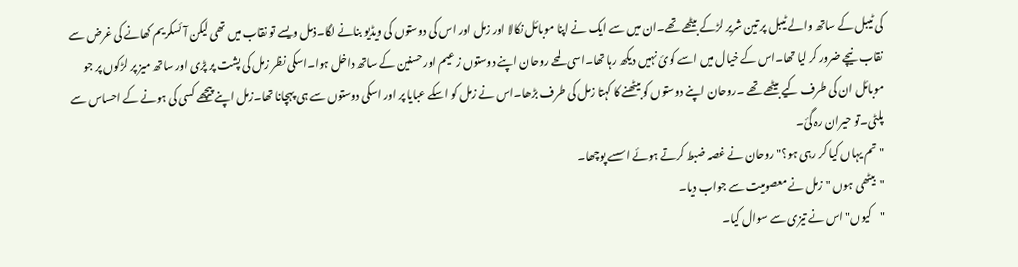کی ٹیبل کے ساتھ والے ٹیبل پر تین شریر لڑکے بیٹھے تھے۔ان میں سے ایک نے اپنا موبائل نکالا اور زمل اور اس کی دوستوں کی ویڈیو بنانے لگا۔ذمل ویسے تو نقاب میں تھی لیکن آئسکریم کھانے کی غرض سے نقاب نیچے ضرور کر لیا تھا۔اس کے خیال میں اسے کوئ نہیں دیکھ رہا تھا۔اسی لمحے روحان اپنے دوستوں ز عیم اور حسنین کے ساتھ داخل ہوا۔اسکی نظر زمل کی پشت پر پڑی اور ساتھ میز پر لڑکوں پر جو موبائل ان کی طرف کیے بیٹھے تھے ۔روحان اپنے دوستوں کو بیٹھنے کا کہتا زمل کی طرف بڑھا۔اس نے زمل کو اسکے عبایا پر اور اسکی دوستوں سے ہی پہچانا تھا۔زمل اپنے پیچھے کسی کی ہونے کے احساس سے پلٹی۔تو حیران رہ گئ۔
"تم یہاں کیا کر رہی ہو؟" روحان نے غصہ ضبط کرتے ہوئے اسسے پوچھا۔
"بیٹھی ہوں "زمل نے معصومیت سے جواب دیا۔
"کیوں"اس نے تیزی سے سوال کیا۔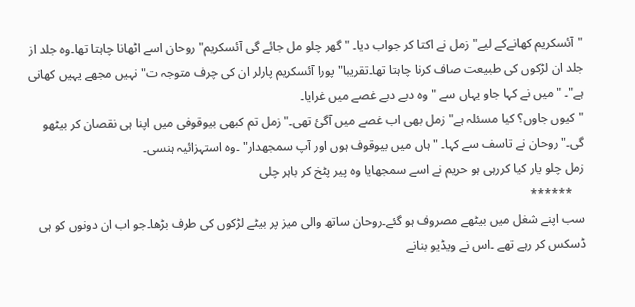"آئسکریم کھانےکے لیے" زمل نے اکتا کر جواب دیا۔ "گھر چلو مل جائے گی آئسکریم" روحان اسے اٹھانا چاہتا تھا۔وہ جلد از جلد ان لڑکوں کی طبیعت صاف کرنا چاہتا تھا۔تقریبا" پورا آئسکریم پارلر ان کی چرف متوجہ ت"نہیں مجھے یہیں کھانی ہے"۔ " میں نے کہا جاو یہاں سے " وہ دبے دبے غصے میں غرایا۔
"کیوں جاوں؟ کیا مسئلہ ہے" زمل بھی اب غصے میں آگئ تھی۔"زمل تم کبھی بیوقوفی میں اپنا ہی نقصان کر بیٹھو گی۔" روحان نے تاسف سے کہا۔ "ہاں میں بیوقوف ہوں اور آپ سمجھدار" ۔وہ استہزائیہ ہنسی۔
زمل چلو یار کیا کررہی ہو حریم نے اسے سمجھایا وہ پیر پٹخ کر باہر چلی
    ******
سب اپنے شغل میں بیٹھے مصروف ہو گئے۔روحان ساتھ والی میز پر بیٹے لڑکوں کی طرف بڑھا۔جو اب ان دونوں کو ہی ڈسکس کر رہے تھے ۔اس نے ویڈیو بنانے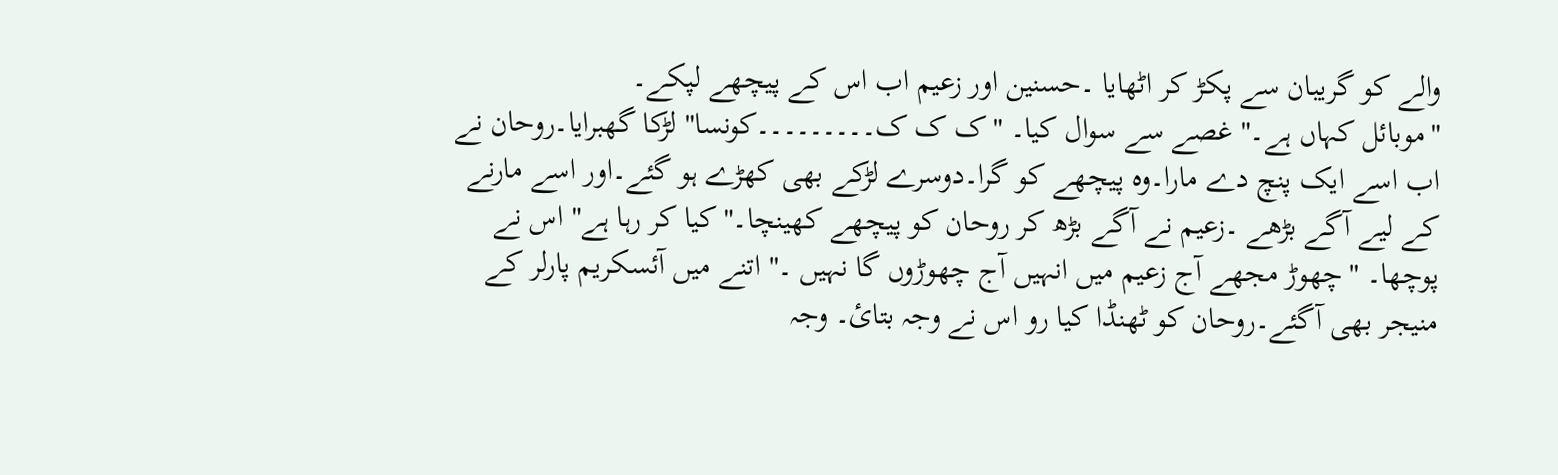والے کو گریبان سے پکڑ کر اٹھایا ۔حسنین اور زعیم اب اس کے پیچھے لپکے۔
"موبائل کہاں ہے۔" غصے سے سوال کیا۔ "ک ک ک۔۔۔۔۔۔۔۔۔کونسا" لڑکا گھبرایا۔روحان نے اب اسے ایک پنچ دے مارا۔وہ پیچھے کو گرا۔دوسرے لڑکے بھی کھڑے ہو گئے۔اور اسے مارنے کے لیے آگے بڑھے ۔زعیم نے آگے بڑھ کر روحان کو پیچھے کھینچا۔"کیا کر رہا ہے" اس نے پوچھا۔ "چھوڑ مجھے آج زعیم میں انہیں آج چھوڑوں گا نہیں ۔" اتنے میں آئسکریم پارلر کے منیجر بھی آگئے۔روحان کو ٹھنڈا کیا رو اس نے وجہ بتائ۔ وجہ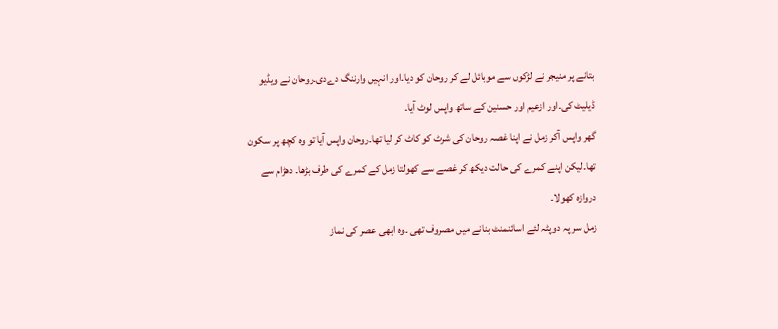بتانے پر منیجر نے لڑکوں سے موبائل لے کر روحان کو دیا۔اور انہیں وارننگ دےدی۔روحان نے ویڈیو ڈیلیٹ کی۔اور ازعیم اور حسنین کے ساتھ واپس لوٹ آیا۔
گھر واپس آکر زمل نے اپنا غصہ روحان کی شرٹ کو کاٹ کر لیا تھا۔روحان واپس آیا تو وہ کچھ پر سکون تھا۔لیکن اپنے کمرے کی حالت دیکھ کر غصے سے کھولتا زمل کے کمرے کی طرف بڑھا۔ دھڑام سے دروازہ کھولا۔
زمل سر پہ دوپٹہ لئے اسائنمنٹ بنانے میں مصروف تھی ۔وہ ابھی عصر کی نماز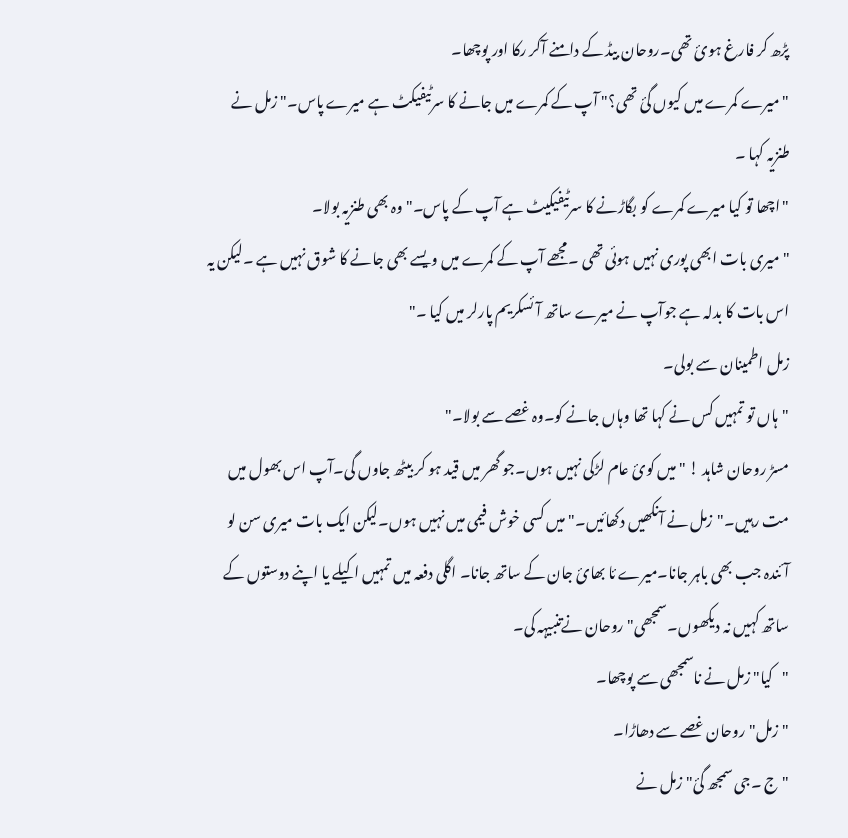پڑھ کر فارغ ہوئ تھی۔روحان بیڈ کے دامنے آکر رکا اور پوچھا۔
"میرے کمرے میں کیوں گئ تھی؟" آپ کے کمرے میں جانے کا سرٹیفیکٹ ہے میرے پاس۔" زمل نے طنزیہ کہا ۔
"اچھا تو کیا میرے کمرے کو بگاڑنے کا سرٹیفیکیٹ ہے آپ کے پاس۔" وہ بھی طنزیہ بولا۔
"میری بات ابھی پوری نہیں ہوئی تھی ۔مجھے آپ کے کمرے میں ویسے بھی جانے کا شوق نہیں ہے ۔لیکن یہ اس بات کا بدلہ ہے جوآپ نے میرے ساتھ آئسکریم پارلر میں کیا ۔"
زمل اطمینان سے بولی۔
"ہاں تو تمہیں کس نے کہا تھا وہاں جانے کو۔وہ غصے سے بولا۔"
مسڑ روحان شاہد ! "میں کوئ عام لڑکی نہیں ہوں۔جو گھر میں قید ہو کر بیٹھ جاوں گی۔آپ اس بھول میں مت رہیں۔"زمل نے آنکھیں دکھائیں۔"میں کسی خوش فیمی میں نہیں ہوں۔لیکن ایک بات میری سن لو آئندہ جب بھی باہر جانا۔میرے ئا بھائ جان کے ساتھ جانا۔ اگلی دفعہ میں تمہیں اکیلے یا اپنے دوستوں کے ساتھ کہیں نہ دیکھوں۔سمجھی" روحان نےتنبیہہ کی۔
"کیا" زمل نے ناسمجھی سے پوچھا۔
"زمل" روحان غصے سے دھاڑا۔
"ج ۔جی سمجھ گئ"زمل نے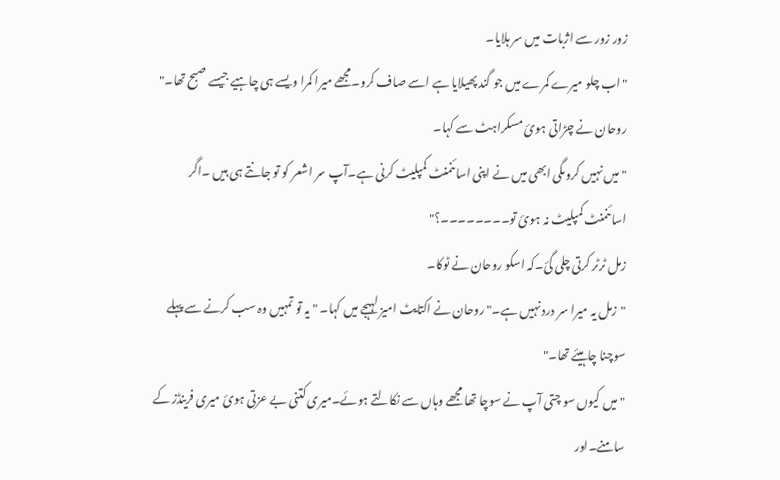زور زور سے اژبات میں سر ہلایا۔
"اب چلو میرے کمرے میں جو گند پھیلایا ہے اسے صاف کرو۔مجھے میرا کمرا ویسے ہی چاہیے جیسے صبح تھا۔" روحان نے چڑاتی ہوئ مسکراہٹ سے کہا۔
" میں نہیں کروںگی ابھی میں نے اپنی اسائنمنٹ کمپلیٹ کرنی ہے۔آپ سر اشعر کو تو جانتے ہی ہیں ۔اگر اسائنمنٹ کمپلیٹ نہ ہوئ تو۔۔۔۔۔۔۔۔؟"
زمل ٹرٹر کرتی چلی گئ۔کہ اسکو روحان نے ٹوکا۔
"زمل یہ میرا سر درد نہیں ہے۔" روحان نے اکتایٹ امیز لہہجے میں کہا۔ " یہ تو تمہیں وہ سب کرنے سے پہلے سوچنا چاہیئے تھا۔"
" میں کیوں سو چتی آپ نے سوچا تھا مجھے وہاں سے نکالتے ہوئے۔میری کتنی بے عزتی ہوئ میری فرینڈز کے سامنے۔اور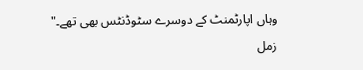وہاں اپارٹمنٹ کے دوسرے سٹوڈنٹس بھی تھے۔"
زمل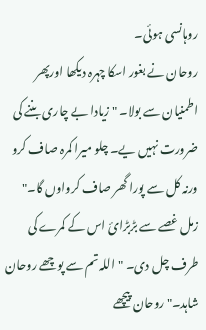روہانسی ہوئی۔
روحان نے بغور اسکا چہرہ دیکھا اورپھر اطمنیان سے بولا۔ " زیادا بے چاری بننے کی ضرورت نہیں یے۔ چلو میرا کمرہ صاف کرو ورنہ کل سے پورا گھر صاف کرواوں گا۔"
زمل غصے سے بڑبڑائ اس کے کمرے کی طرف چل دی۔ "اللہ تم سے پوچھے روحان شاہد۔" روحان پیچھے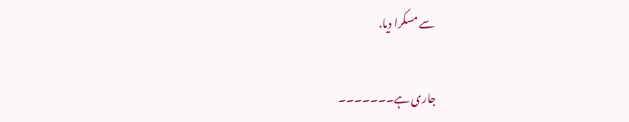سے مسکرا دیا.

جاری ہے۔۔۔۔۔۔۔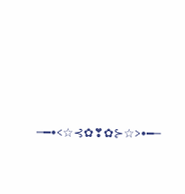─━•<☆⊰✿❣✿⊱☆>•━─